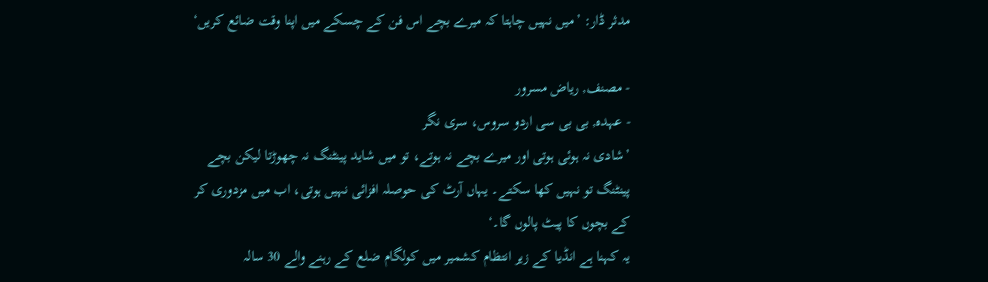مدثر ڈار: ’میں نہیں چاہتا کہ میرے بچے اس فن کے چسکے میں اپنا وقت ضائع کریں‘

- مصنف, ریاض مسرور
- عہدہ, بی بی سی اردو سروس، سری نگر
’شادی نہ ہوئی ہوتی اور میرے بچے نہ ہوتے، تو میں شاید پینٹنگ نہ چھوڑتا لیکن بچے پینٹنگ تو نہیں کھا سکتے۔ یہاں آرٹ کی حوصلہ افزائی نہیں ہوتی، اب میں مزدوری کر کے بچوں کا پیٹ پالوں گا۔‘
یہ کہنا ہے انڈیا کے زیر انتظام کشمیر میں کولگام ضلع کے رہنے والے 30 سالہ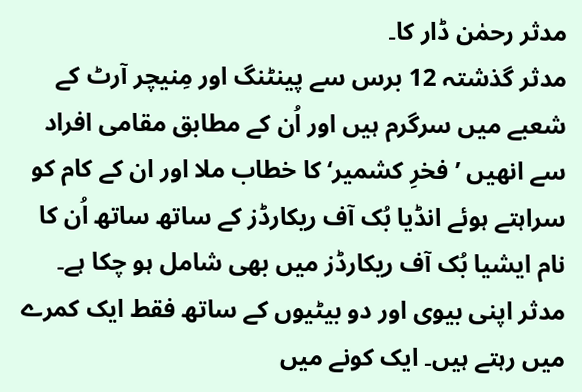مدثر رحمٰن ڈار کا۔
مدثر گذشتہ 12 برس سے پینٹنگ اور مِنیچر آرٹ کے شعبے میں سرگرم ہیں اور اُن کے مطابق مقامی افراد سے انھیں ’فخرِ کشمیر‘ کا خطاب ملا اور ان کے کام کو سراہتے ہوئے انڈیا بُک آف ریکارڈز کے ساتھ ساتھ اُن کا نام ایشیا بُک آف ریکارڈز میں بھی شامل ہو چکا ہے۔
مدثر اپنی بیوی اور دو بیٹیوں کے ساتھ فقط ایک کمرے میں رہتے ہیں۔ ایک کونے میں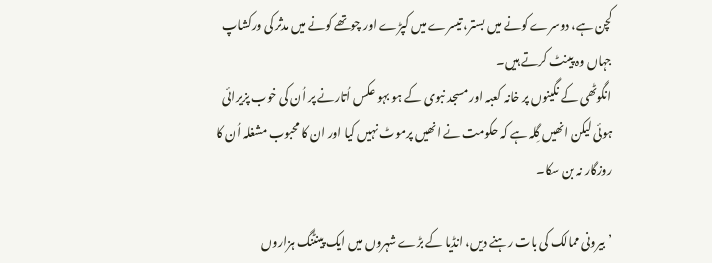کچن ہے، دوسرے کونے میں بستر، تیسرے میں کپڑے اور چوتھے کونے میں مدثر کی ورکشاپ جہاں وہ پینٹ کرتے ہیں۔
انگوٹھی کے نگینوں پر خانہ کعبہ اور مسجد نبوی کے ہو بہو عکس اُتارنے پر اُن کی خوب پزیرائی ہوئی لیکن انھیں گِلہ ہے کہ حکومت نے انھیں پرموٹ نہیں کیا اور ان کا محبوب مشغلہ اُن کا روزگار نہ بن سکا۔

’بیرونی ممالک کی بات رہنے دیں، انڈیا کے بڑے شہروں میں ایک پینٹنگ ہزاروں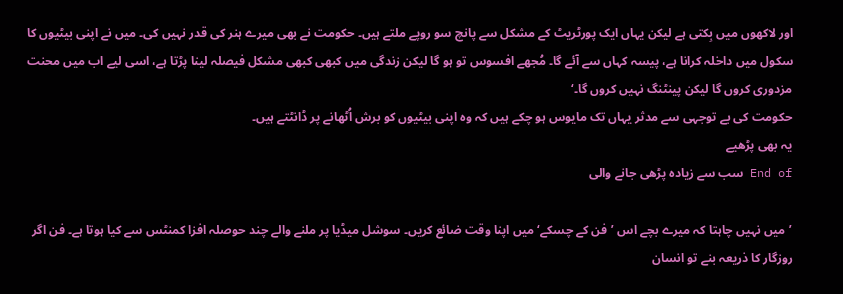اور لاکھوں میں بِکتی ہے لیکن یہاں ایک پورٹریٹ کے مشکل سے پانچ سو روپے ملتے ہیں۔ حکومت نے بھی میرے ہنر کی قدر نہیں کی۔ میں نے اپنی بیٹیوں کا سکول میں داخلہ کرانا ہے، پیسہ کہاں سے آئے گا۔ مُجھے افسوس تو ہو گا لیکن زندگی میں کبھی کبھی مشکل فیصلہ لینا پڑتا ہے، اسی لیے اب میں محنت مزدوری کروں گا لیکن پینٹنگ نہیں کروں گا۔‘
حکومت کی بے توجہی سے مدثر یہاں تک مایوس ہو چکے ہیں کہ وہ اپنی بیٹیوں کو برش اُٹھانے پر ڈانٹتے ہیں۔
یہ بھی پڑھیے
End of سب سے زیادہ پڑھی جانے والی

’میں نہیں چاہتا کہ میرے بچے اس ’فن کے چسکے‘ میں اپنا وقت ضائع کریں۔ سوشل میڈیا پر ملنے والے چند حوصلہ افزا کمنٹس سے کیا ہوتا ہے۔ فن اگر روزگار کا ذریعہ بنے تو انسان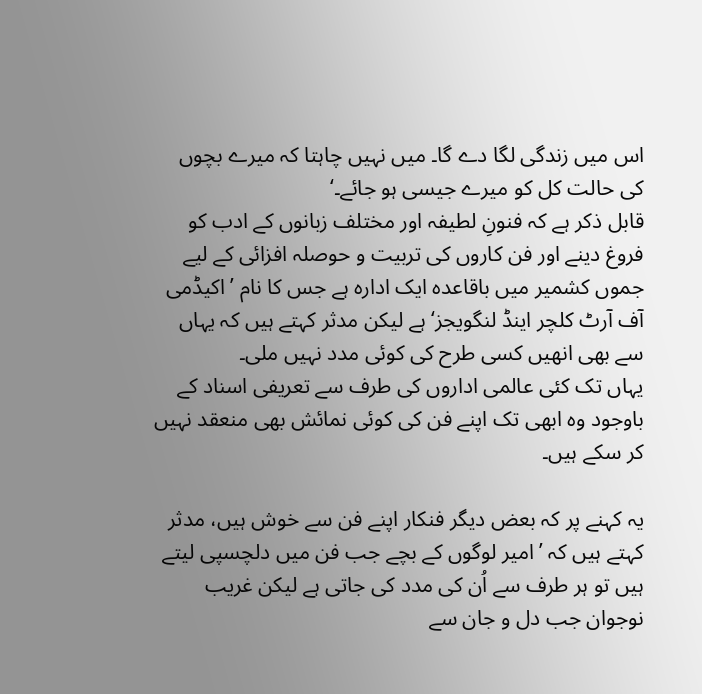اس میں زندگی لگا دے گا۔ میں نہیں چاہتا کہ میرے بچوں کی حالت کل کو میرے جیسی ہو جائے۔‘
قابل ذکر ہے کہ فنونِ لطیفہ اور مختلف زبانوں کے ادب کو فروغ دینے اور فن کاروں کی تربیت و حوصلہ افزائی کے لیے جموں کشمیر میں باقاعدہ ایک ادارہ ہے جس کا نام ’اکیڈمی آف آرٹ کلچر اینڈ لنگویجز‘ ہے لیکن مدثر کہتے ہیں کہ یہاں سے بھی انھیں کسی طرح کی کوئی مدد نہیں ملی۔
یہاں تک کئی عالمی اداروں کی طرف سے تعریفی اسناد کے باوجود وہ ابھی تک اپنے فن کی کوئی نمائش بھی منعقد نہیں کر سکے ہیں۔

یہ کہنے پر کہ بعض دیگر فنکار اپنے فن سے خوش ہیں، مدثر کہتے ہیں کہ ’امیر لوگوں کے بچے جب فن میں دلچسپی لیتے ہیں تو ہر طرف سے اُن کی مدد کی جاتی ہے لیکن غریب نوجوان جب دل و جان سے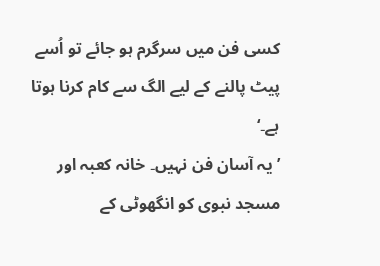کسی فن میں سرگرم ہو جائے تو اُسے پیٹ پالنے کے لیے الگ سے کام کرنا ہوتا ہے۔‘
’یہ آسان فن نہیں۔ خانہ کعبہ اور مسجد نبوی کو انگھوٹی کے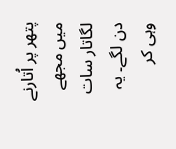پتھر پر اُتارنے میں مجھے لگاتار سات دن لگے۔ یہ وہی کر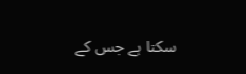سکتا ہے جس کے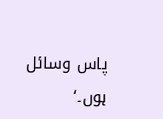پاس وسائل ہوں۔‘